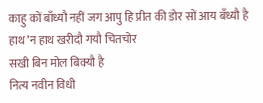काहु कों बाँध्यौ नहीं जग आपु हि प्रीत की डोर सों आय बँध्यौ है
हाथ’न हाथ खरीदौ गयौ चितचोर
सखी बिन मोल बिक्यौ है
नित्य नवीन विधी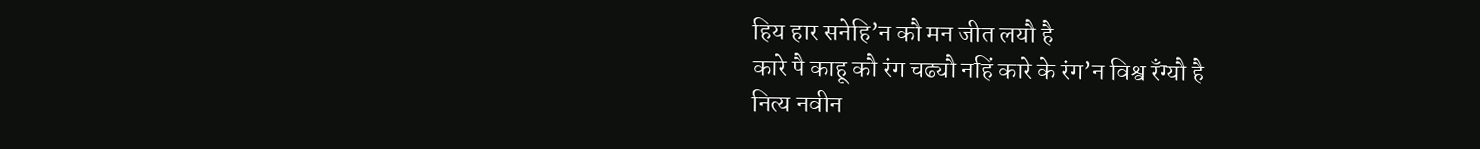हिय हार सनेहि’न कौ मन जीत लयौ है
कारे पै काहू कौ रंग चढ्यौ नहिं कारे के रंग’न विश्व रँग्यौ है
नित्य नवीन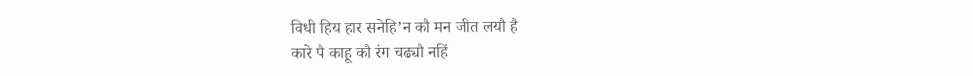विधी हिय हार सनेहि’न कौ मन जीत लयौ है
कारे पै काहू कौ रंग चढ्यौ नहिं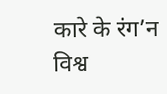कारे के रंग’न विश्व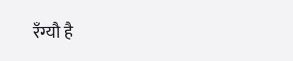रँग्यौ है